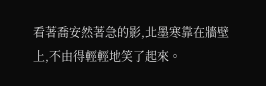看著喬安然著急的影,北墨寒靠在牆壁上,不由得輕輕地笑了起來。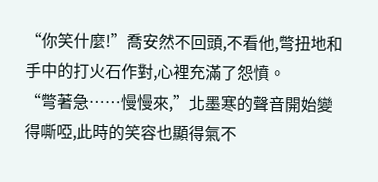“你笑什麼!”喬安然不回頭,不看他,彆扭地和手中的打火石作對,心裡充滿了怨憤。
“彆著急……慢慢來,”北墨寒的聲音開始變得嘶啞,此時的笑容也顯得氣不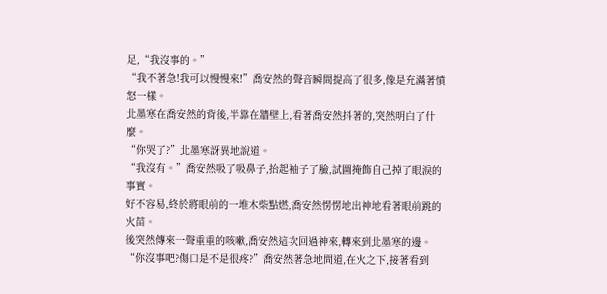足,“我沒事的。”
“我不著急!我可以慢慢來!”喬安然的聲音瞬間提高了很多,像是充滿著憤怒一樣。
北墨寒在喬安然的背後,半靠在牆壁上,看著喬安然抖著的,突然明白了什麼。
“你哭了?”北墨寒訝異地說道。
“我沒有。”喬安然吸了吸鼻子,抬起袖子了臉,試圖掩飾自己掉了眼淚的事實。
好不容易,終於將眼前的一堆木柴點燃,喬安然愣愣地出神地看著眼前跳的火苗。
後突然傳來一聲重重的咳嗽,喬安然這次回過神來,轉來到北墨寒的邊。
“你沒事吧?傷口是不是很疼?”喬安然著急地問道,在火之下,接著看到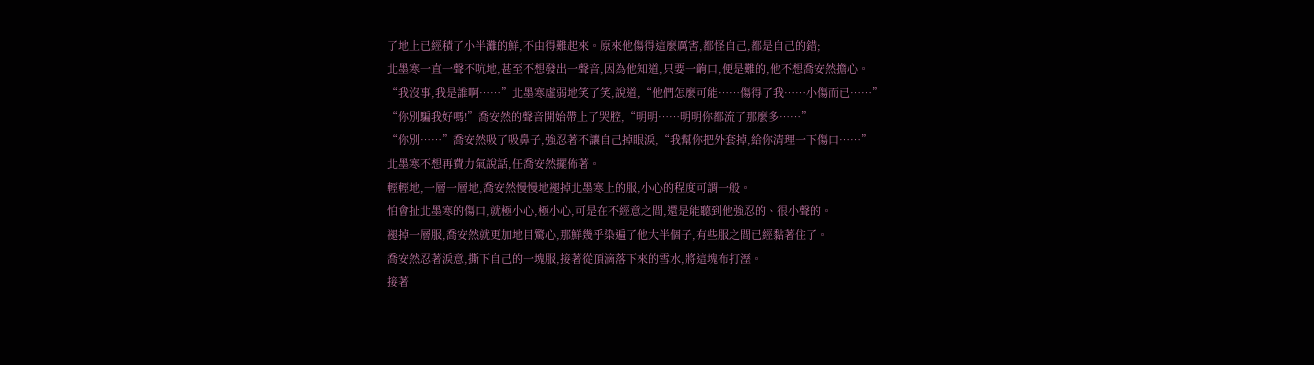了地上已經積了小半灘的鮮,不由得難起來。原來他傷得這麼厲害,都怪自己,都是自己的錯;
北墨寒一直一聲不吭地,甚至不想發出一聲音,因為他知道,只要一齣口,便是難的,他不想喬安然擔心。
“我沒事,我是誰啊……”北墨寒虛弱地笑了笑,說道,“他們怎麼可能……傷得了我……小傷而已……”
“你別騙我好嗎!”喬安然的聲音開始帶上了哭腔,“明明……明明你都流了那麼多……”
“你別……”喬安然吸了吸鼻子,強忍著不讓自己掉眼淚,“我幫你把外套掉,給你清理一下傷口……”
北墨寒不想再費力氣說話,任喬安然擺佈著。
輕輕地,一層一層地,喬安然慢慢地褪掉北墨寒上的服,小心的程度可謂一般。
怕會扯北墨寒的傷口,就極小心,極小心,可是在不經意之間,還是能聽到他強忍的、很小聲的。
褪掉一層服,喬安然就更加地目驚心,那鮮幾乎染遍了他大半個子,有些服之間已經黏著住了。
喬安然忍著淚意,撕下自己的一塊服,接著從頂滴落下來的雪水,將這塊布打溼。
接著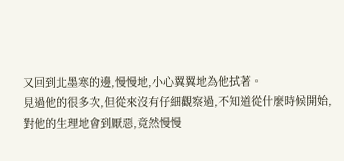又回到北墨寒的邊,慢慢地,小心翼翼地為他拭著。
見過他的很多次,但從來沒有仔細觀察過,不知道從什麼時候開始,對他的生理地會到厭惡,竟然慢慢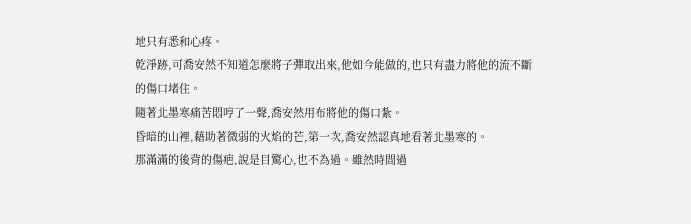地只有悉和心疼。
乾淨跡,可喬安然不知道怎麼將子彈取出來,他如今能做的,也只有盡力將他的流不斷的傷口堵住。
隨著北墨寒痛苦悶哼了一聲,喬安然用布將他的傷口紮。
昏暗的山裡,藉助著微弱的火焰的芒,第一次,喬安然認真地看著北墨寒的。
那滿滿的後背的傷疤,說是目驚心,也不為過。雖然時間過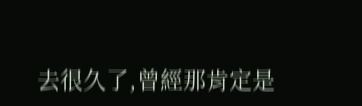去很久了,曾經那肯定是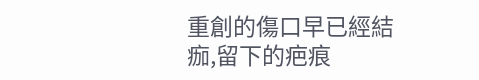重創的傷口早已經結痂,留下的疤痕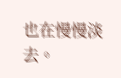也在慢慢淡去。